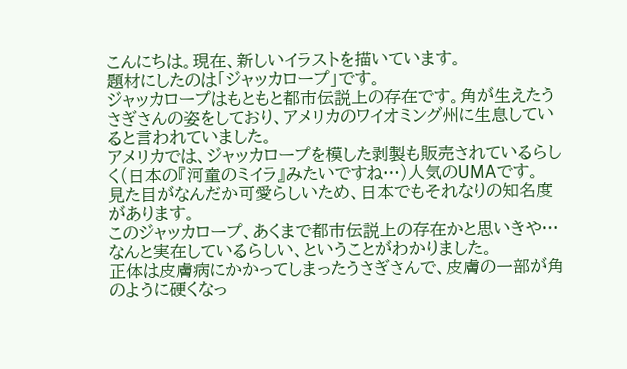こんにちは。現在、新しいイラストを描いています。
題材にしたのは「ジャッカロープ」です。
ジャッカロープはもともと都市伝説上の存在です。角が生えたうさぎさんの姿をしており、アメリカのワイオミング州に生息していると言われていました。
アメリカでは、ジャッカロープを模した剥製も販売されているらしく(日本の『河童のミイラ』みたいですね…)人気のUMAです。
見た目がなんだか可愛らしいため、日本でもそれなりの知名度があります。
このジャッカロープ、あくまで都市伝説上の存在かと思いきや…なんと実在しているらしい、ということがわかりました。
正体は皮膚病にかかってしまったうさぎさんで、皮膚の一部が角のように硬くなっ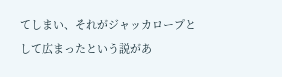てしまい、それがジャッカロープとして広まったという説があ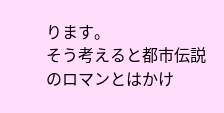ります。
そう考えると都市伝説のロマンとはかけ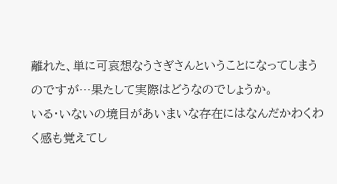離れた、単に可哀想なうさぎさんということになってしまうのですが…果たして実際はどうなのでしょうか。
いる・いないの境目があいまいな存在にはなんだかわくわく感も覚えてし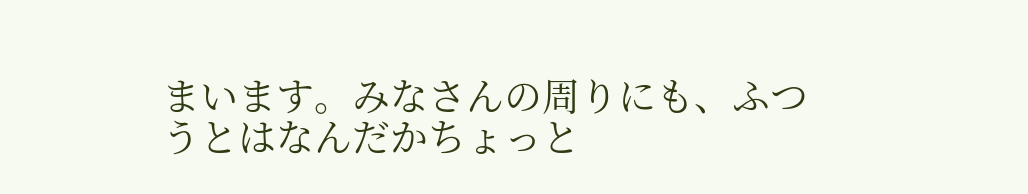まいます。みなさんの周りにも、ふつうとはなんだかちょっと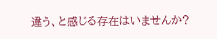違う、と感じる存在はいませんか?